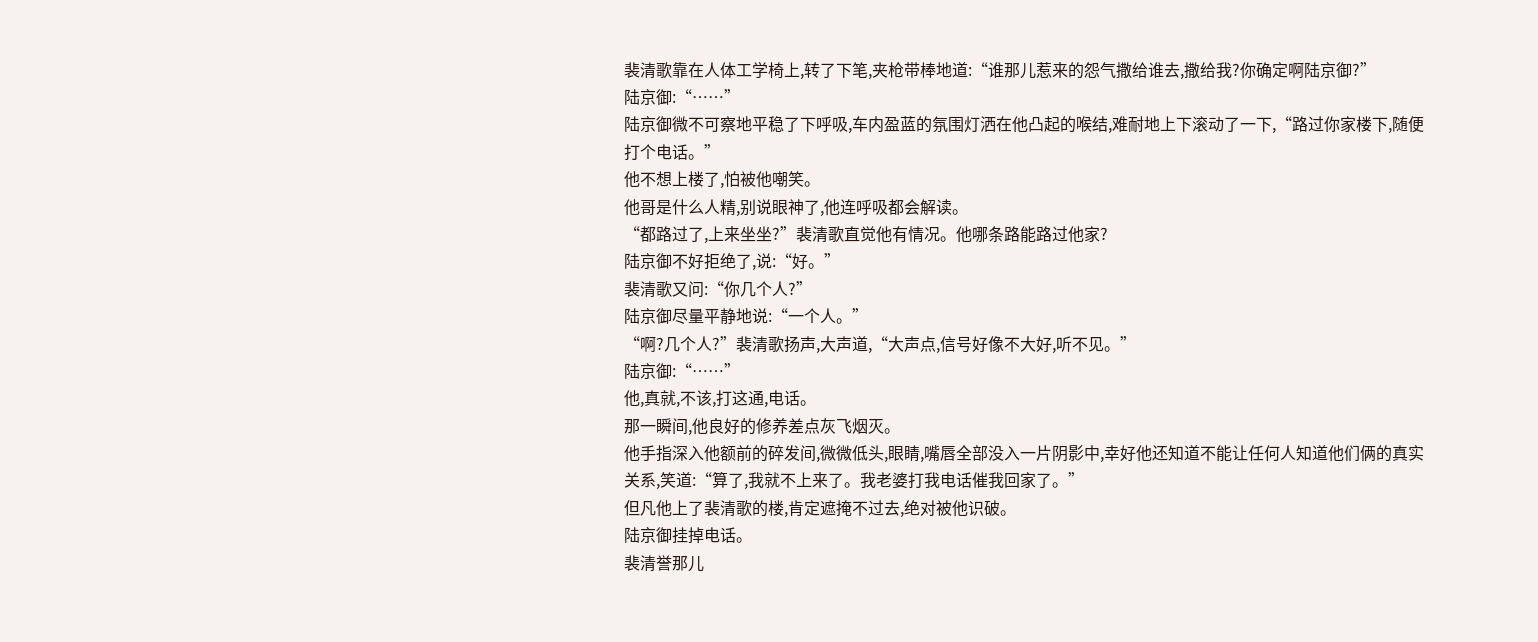裴清歌靠在人体工学椅上,转了下笔,夹枪带棒地道:“谁那儿惹来的怨气撒给谁去,撒给我?你确定啊陆京御?”
陆京御:“……”
陆京御微不可察地平稳了下呼吸,车内盈蓝的氛围灯洒在他凸起的喉结,难耐地上下滚动了一下,“路过你家楼下,随便打个电话。”
他不想上楼了,怕被他嘲笑。
他哥是什么人精,别说眼神了,他连呼吸都会解读。
“都路过了,上来坐坐?”裴清歌直觉他有情况。他哪条路能路过他家?
陆京御不好拒绝了,说:“好。”
裴清歌又问:“你几个人?”
陆京御尽量平静地说:“一个人。”
“啊?几个人?”裴清歌扬声,大声道,“大声点,信号好像不大好,听不见。”
陆京御:“……”
他,真就,不该,打这通,电话。
那一瞬间,他良好的修养差点灰飞烟灭。
他手指深入他额前的碎发间,微微低头,眼睛,嘴唇全部没入一片阴影中,幸好他还知道不能让任何人知道他们俩的真实关系,笑道:“算了,我就不上来了。我老婆打我电话催我回家了。”
但凡他上了裴清歌的楼,肯定遮掩不过去,绝对被他识破。
陆京御挂掉电话。
裴清誉那儿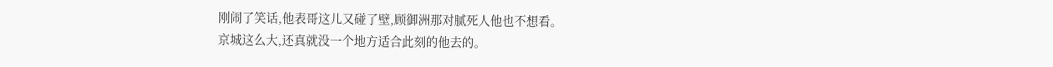刚闹了笑话,他表哥这儿又碰了壁,顾御洲那对腻死人他也不想看。
京城这么大,还真就没一个地方适合此刻的他去的。